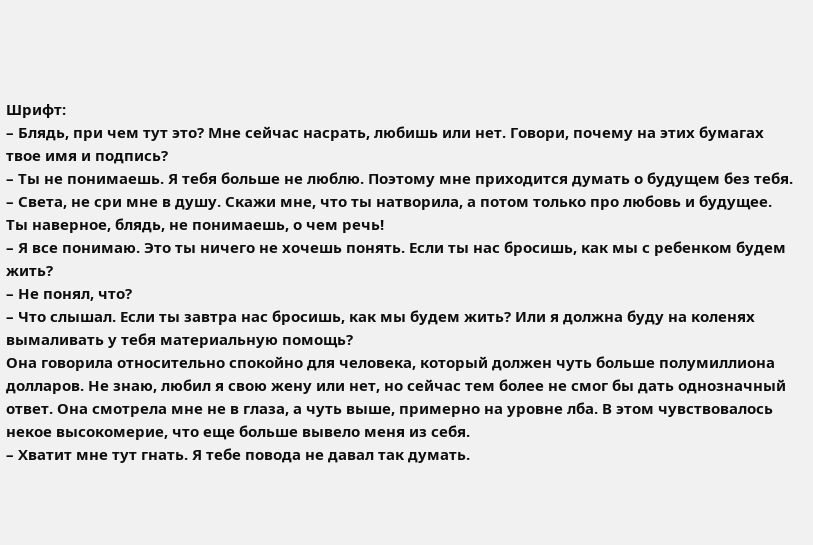Шрифт:
– Блядь, при чем тут это? Мне сейчас насрать, любишь или нет. Говори, почему на этих бумагах твое имя и подпись?
– Ты не понимаешь. Я тебя больше не люблю. Поэтому мне приходится думать о будущем без тебя.
– Света, не сри мне в душу. Скажи мне, что ты натворила, а потом только про любовь и будущее. Ты наверное, блядь, не понимаешь, о чем речь!
– Я все понимаю. Это ты ничего не хочешь понять. Если ты нас бросишь, как мы с ребенком будем жить?
– Не понял, что?
– Что слышал. Если ты завтра нас бросишь, как мы будем жить? Или я должна буду на коленях вымаливать у тебя материальную помощь?
Она говорила относительно спокойно для человека, который должен чуть больше полумиллиона долларов. Не знаю, любил я свою жену или нет, но сейчас тем более не смог бы дать однозначный ответ. Она смотрела мне не в глаза, а чуть выше, примерно на уровне лба. В этом чувствовалось некое высокомерие, что еще больше вывело меня из себя.
– Хватит мне тут гнать. Я тебе повода не давал так думать.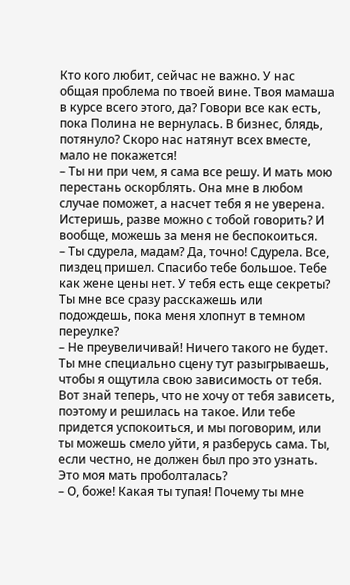Кто кого любит, сейчас не важно. У нас общая проблема по твоей вине. Твоя мамаша в курсе всего этого, да? Говори все как есть, пока Полина не вернулась. В бизнес, блядь, потянуло? Скоро нас натянут всех вместе, мало не покажется!
– Ты ни при чем, я сама все решу. И мать мою перестань оскорблять. Она мне в любом случае поможет, а насчет тебя я не уверена. Истеришь, разве можно с тобой говорить? И вообще, можешь за меня не беспокоиться.
– Ты сдурела, мадам? Да, точно! Сдурела. Все, пиздец пришел. Спасибо тебе большое. Тебе как жене цены нет. У тебя есть еще секреты? Ты мне все сразу расскажешь или подождешь, пока меня хлопнут в темном переулке?
– Не преувеличивай! Ничего такого не будет. Ты мне специально сцену тут разыгрываешь, чтобы я ощутила свою зависимость от тебя. Вот знай теперь, что не хочу от тебя зависеть, поэтому и решилась на такое. Или тебе придется успокоиться, и мы поговорим, или ты можешь смело уйти, я разберусь сама. Ты, если честно, не должен был про это узнать. Это моя мать проболталась?
– О, боже! Какая ты тупая! Почему ты мне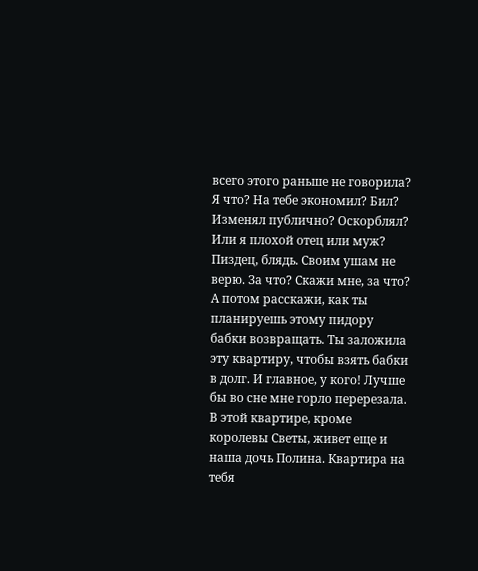всего этого раньше не говорила? Я что? На тебе экономил? Бил? Изменял публично? Оскорблял? Или я плохой отец или муж? Пиздец, блядь. Своим ушам не верю. За что? Скажи мне, за что? А потом расскажи, как ты планируешь этому пидору бабки возвращать. Ты заложила эту квартиру, чтобы взять бабки в долг. И главное, у кого! Лучше бы во сне мне горло перерезала. В этой квартире, кроме королевы Светы, живет еще и наша дочь Полина. Квартира на тебя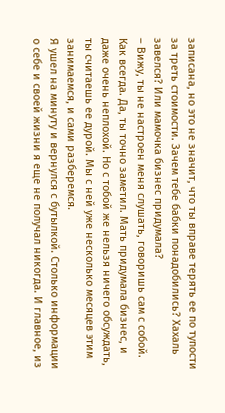записана, но это не значит, что ты вправе терять ее по тупости за треть стоимости. Зачем тебе бабки понадобились? Хахаль завелся? Или мамочка бизнес придумала?
– Вижу, ты не настроен меня слушать, говоришь сам с собой. Как всегда. Да, ты точно заметил. Мать придумала бизнес, и даже очень неплохой. Но с тобой же нельзя ничего обсуждать, ты считаешь ее дурой. Мы с ней уже несколько месяцев этим занимаемся, и сами разберемся.
Я ушел на минуту и вернулся с бутылкой. Столько информации о себе и своей жизни я еще не получал никогда. И главное, из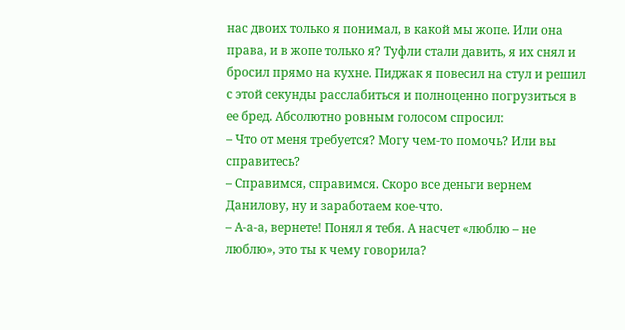нас двоих только я понимал, в какой мы жопе. Или она права, и в жопе только я? Туфли стали давить, я их снял и бросил прямо на кухне. Пиджак я повесил на стул и решил с этой секунды расслабиться и полноценно погрузиться в ее бред. Абсолютно ровным голосом спросил:
– Что от меня требуется? Могу чем-то помочь? Или вы справитесь?
– Справимся, справимся. Скоро все деньги вернем Данилову, ну и заработаем кое-что.
– А-а-а, вернете! Понял я тебя. А насчет «люблю – не люблю», это ты к чему говорила?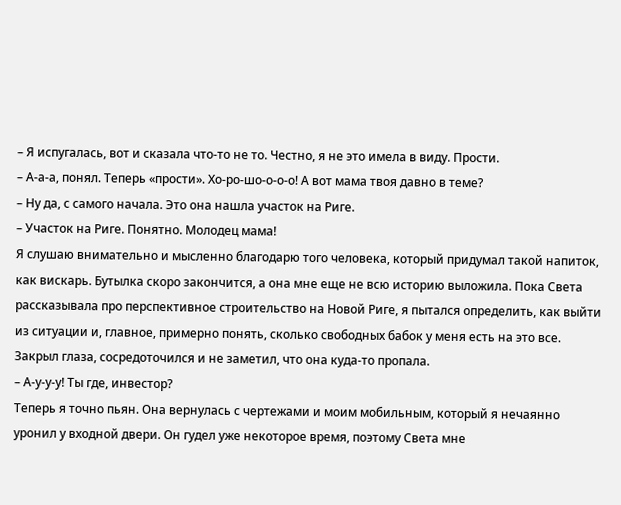– Я испугалась, вот и сказала что-то не то. Честно, я не это имела в виду. Прости.
– А-а-а, понял. Теперь «прости». Хо-ро-шо-о-о-о! А вот мама твоя давно в теме?
– Ну да, с самого начала. Это она нашла участок на Риге.
– Участок на Риге. Понятно. Молодец мама!
Я слушаю внимательно и мысленно благодарю того человека, который придумал такой напиток, как вискарь. Бутылка скоро закончится, а она мне еще не всю историю выложила. Пока Света рассказывала про перспективное строительство на Новой Риге, я пытался определить, как выйти из ситуации и, главное, примерно понять, сколько свободных бабок у меня есть на это все. Закрыл глаза, сосредоточился и не заметил, что она куда-то пропала.
– А-у-у-у! Ты где, инвестор?
Теперь я точно пьян. Она вернулась с чертежами и моим мобильным, который я нечаянно уронил у входной двери. Он гудел уже некоторое время, поэтому Света мне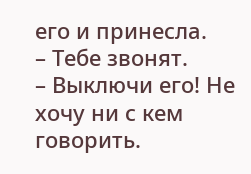его и принесла.
– Тебе звонят.
– Выключи его! Не хочу ни с кем говорить.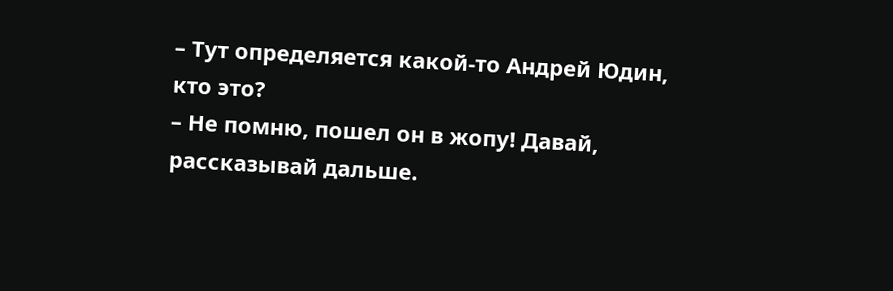– Тут определяется какой-то Андрей Юдин, кто это?
– Не помню, пошел он в жопу! Давай, рассказывай дальше.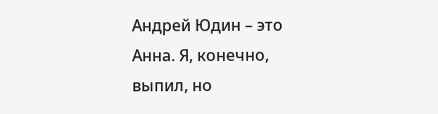Андрей Юдин – это Анна. Я, конечно, выпил, но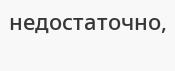недостаточно,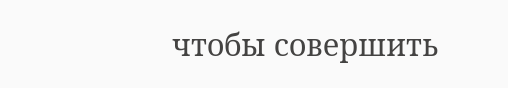чтобы совершить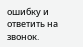ошибку и ответить на звонок.